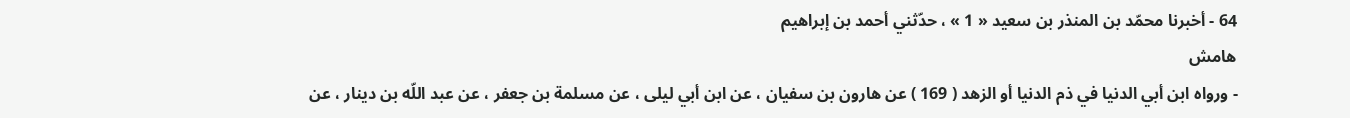64 - أخبرنا محمّد بن المنذر بن سعيد « 1 » ، حدّثني أحمد بن إبراهيم
هامش
- ورواه ابن أبي الدنيا في ذم الدنيا أو الزهد ( 169 ) عن هارون بن سفيان ، عن ابن أبي ليلى ، عن مسلمة بن جعفر ، عن عبد اللّه بن دينار ، عن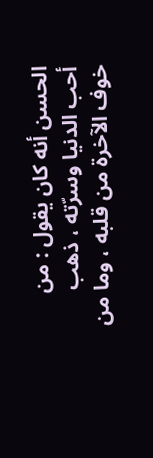الحسن أنه كان يقول : من أحب الدنيا وسرّته ، ذهب خوف الآخرة من قلبه ، وما من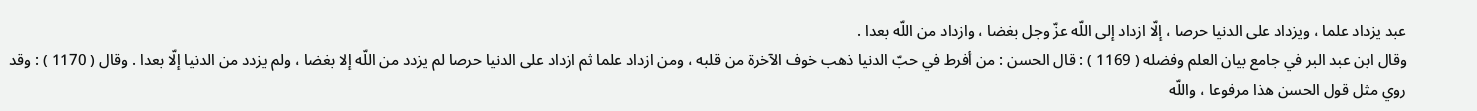عبد يزداد علما ، ويزداد على الدنيا حرصا ، إلّا ازداد إلى اللّه عزّ وجل بغضا ، وازداد من اللّه بعدا .
وقال ابن عبد البر في جامع بيان العلم وفضله ( 1169 ) : قال الحسن : من أفرط في حبّ الدنيا ذهب خوف الآخرة من قلبه ، ومن ازداد علما ثم ازداد على الدنيا حرصا لم يزدد من اللّه إلا بغضا ، ولم يزدد من الدنيا إلّا بعدا . وقال ( 1170 ) : وقد روي مثل قول الحسن هذا مرفوعا ، واللّه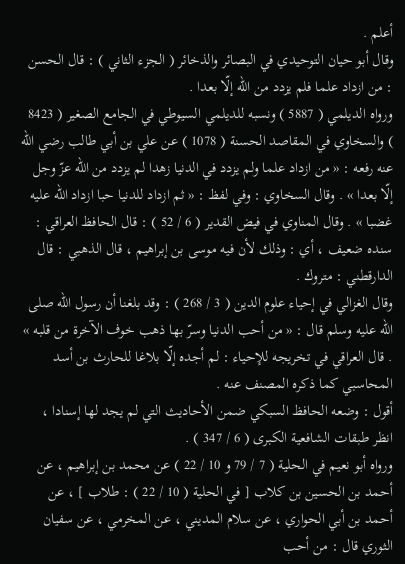أعلم .
وقال أبو حيان التوحيدي في البصائر والذخائر ( الجزء الثاني ) : قال الحسن : من ازداد علما فلم يزدد من اللّه إلّا بعدا .
ورواه الديلمي ( 5887 ) ونسبه للديلمي السيوطي في الجامع الصغير ( 8423 ) والسخاوي في المقاصد الحسنة ( 1078 ) عن علي بن أبي طالب رضي اللّه عنه رفعه : « من ازداد علما ولم يزدد في الدنيا زهدا لم يزدد من اللّه عزّ وجل إلّا بعدا » . وقال السخاوي : وفي لفظ : « ثم ازداد للدنيا حبا ازداد اللّه عليه غضبا » . وقال المناوي في فيض القدير ( 6 / 52 ) : قال الحافظ العراقي : سنده ضعيف ، أي : وذلك لأن فيه موسى بن إبراهيم ، قال الذهبي : قال الدارقطني : متروك .
وقال الغزالي في إحياء علوم الدين ( 3 / 268 ) : وقد بلغنا أن رسول اللّه صلى اللّه عليه وسلم قال : « من أحب الدنيا وسرّ بها ذهب خوف الآخرة من قلبه » . قال العراقي في تخريجه للإحياء : لم أجده إلّا بلاغا للحارث بن أسد المحاسبي كما ذكره المصنف عنه .
أقول : وضعه الحافظ السبكي ضمن الأحاديث التي لم يجد لها إسنادا ، انظر طبقات الشافعية الكبرى ( 6 / 347 ) .
ورواه أبو نعيم في الحلية ( 7 / 79 و 10 / 22 ) عن محمد بن إبراهيم ، عن أحمد بن الحسين بن كلاب [ في الحلية ( 10 / 22 ) : طلاب ] ، عن أحمد بن أبي الحواري ، عن سلام المديني ، عن المخرمي ، عن سفيان الثوري قال : من أحب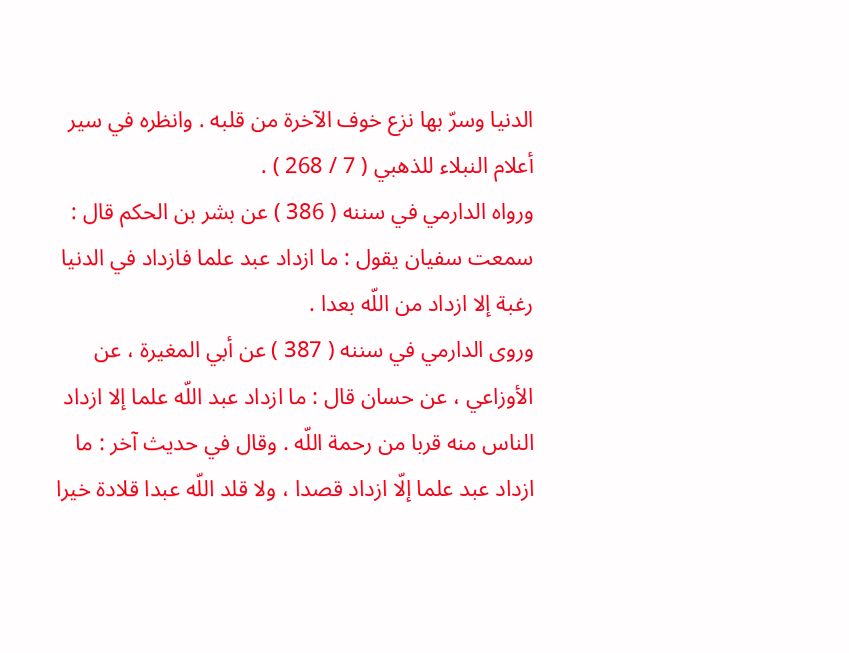الدنيا وسرّ بها نزع خوف الآخرة من قلبه . وانظره في سير أعلام النبلاء للذهبي ( 7 / 268 ) .
ورواه الدارمي في سننه ( 386 ) عن بشر بن الحكم قال : سمعت سفيان يقول : ما ازداد عبد علما فازداد في الدنيا رغبة إلا ازداد من اللّه بعدا .
وروى الدارمي في سننه ( 387 ) عن أبي المغيرة ، عن الأوزاعي ، عن حسان قال : ما ازداد عبد اللّه علما إلا ازداد الناس منه قربا من رحمة اللّه . وقال في حديث آخر : ما ازداد عبد علما إلّا ازداد قصدا ، ولا قلد اللّه عبدا قلادة خيرا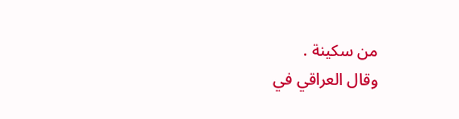من سكينة .
وقال العراقي في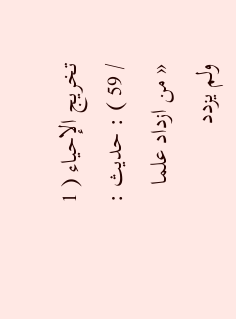تخريج الإحياء ( 1 / 59 ) : حديث : « من ازداد علما ولم يزدد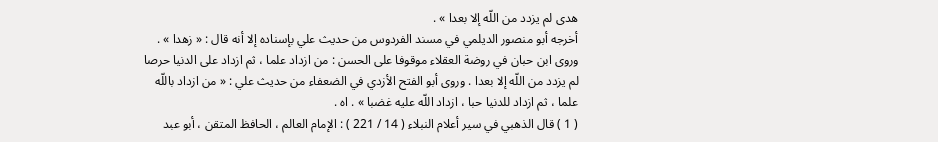هدى لم يزدد من اللّه إلا بعدا » .
أخرجه أبو منصور الديلمي في مسند الفردوس من حديث علي بإسناده إلا أنه قال : « زهدا » . وروى ابن حبان في روضة العقلاء موقوفا على الحسن : من ازداد علما ، ثم ازداد على الدنيا حرصا لم يزدد من اللّه إلا بعدا . وروى أبو الفتح الأزدي في الضعفاء من حديث علي : « من ازداد باللّه علما ، ثم ازداد للدنيا حبا ، ازداد اللّه عليه غضبا » . اه .
( 1 ) قال الذهبي في سير أعلام النبلاء ( 14 / 221 ) : الإمام العالم ، الحافظ المتقن ، أبو عبد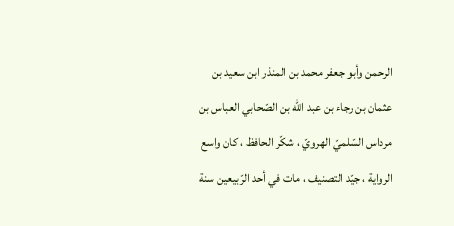الرحمن وأبو جعفر محمد بن المنذر ابن سعيد بن عثمان بن رجاء بن عبد اللّه بن الصّحابي العباس بن مرداس السّلميّ الهرويّ ، شكّر الحافظ ، كان واسع الرواية ، جيّد التصنيف ، مات في أحد الرّبيعين سنة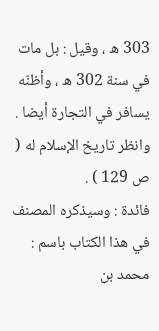303 ه ، وقيل : بل مات في سنة 302 ه ، وأظنّه يسافر في التجارة أيضا . وانظر تاريخ الإسلام له ( ص 129 ) .
فائدة : وسيذكره المصنف في هذا الكتاب باسم : محمد بن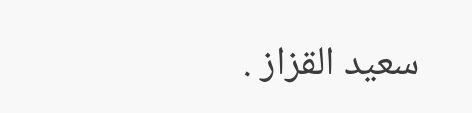سعيد القزاز .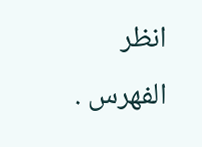انظر الفهرس .